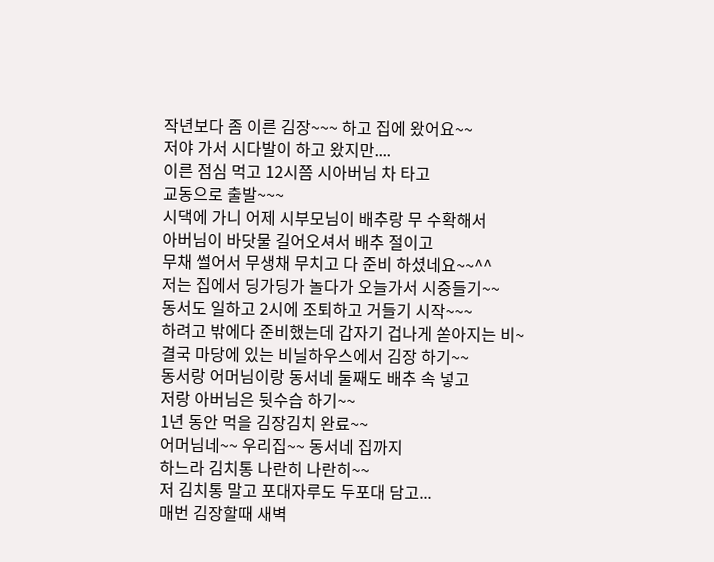작년보다 좀 이른 김장~~~ 하고 집에 왔어요~~
저야 가서 시다발이 하고 왔지만....
이른 점심 먹고 12시쯤 시아버님 차 타고
교동으로 출발~~~
시댁에 가니 어제 시부모님이 배추랑 무 수확해서
아버님이 바닷물 길어오셔서 배추 절이고
무채 썰어서 무생채 무치고 다 준비 하셨네요~~^^
저는 집에서 딩가딩가 놀다가 오늘가서 시중들기~~
동서도 일하고 2시에 조퇴하고 거들기 시작~~~
하려고 밖에다 준비했는데 갑자기 겁나게 쏟아지는 비~
결국 마당에 있는 비닐하우스에서 김장 하기~~
동서랑 어머님이랑 동서네 둘째도 배추 속 넣고
저랑 아버님은 뒷수습 하기~~
1년 동안 먹을 김장김치 완료~~
어머님네~~ 우리집~~ 동서네 집까지
하느라 김치통 나란히 나란히~~
저 김치통 말고 포대자루도 두포대 담고...
매번 김장할때 새벽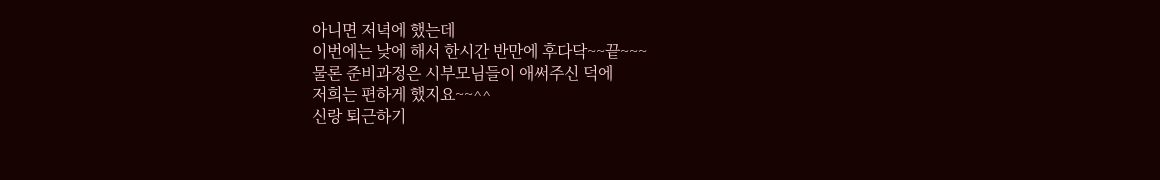아니면 저녁에 했는데
이번에는 낮에 해서 한시간 반만에 후다닥~~끝~~~
물론 준비과정은 시부모님들이 애써주신 덕에
저희는 편하게 했지요~~^^
신랑 퇴근하기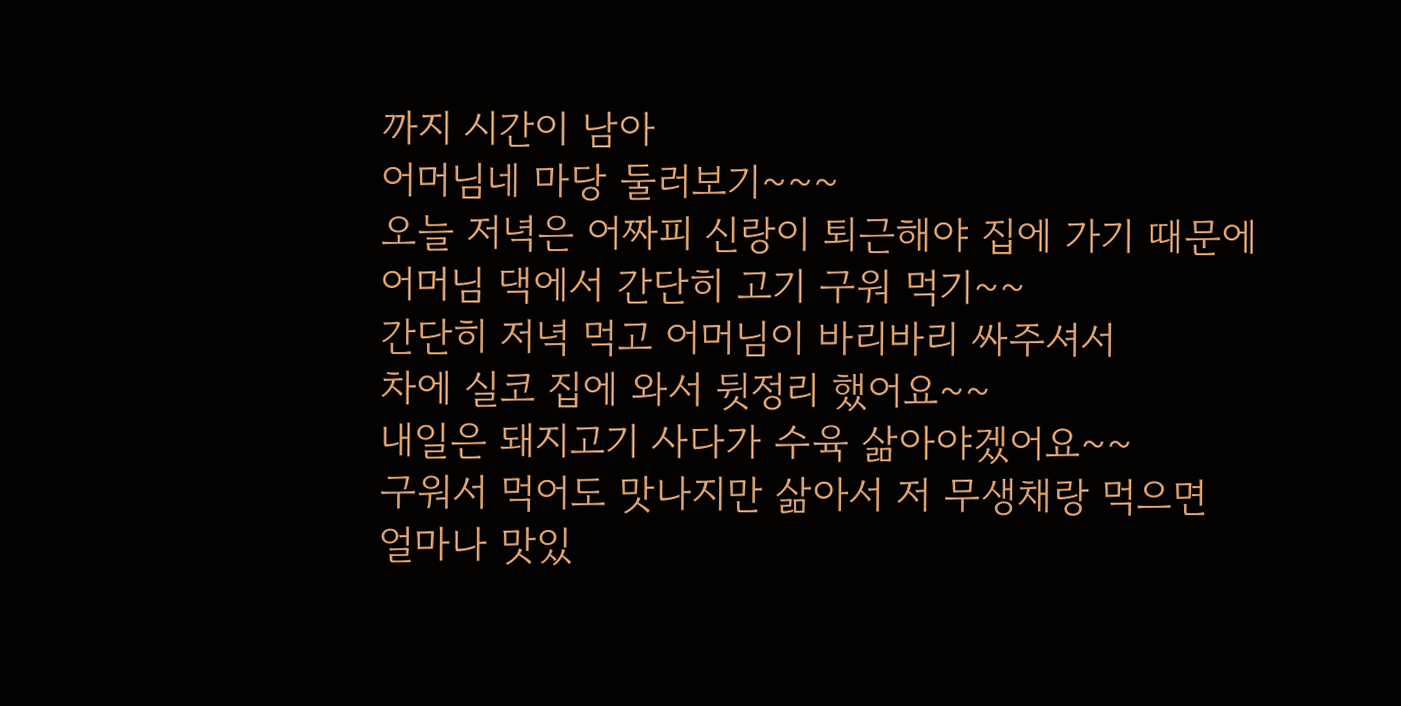까지 시간이 남아
어머님네 마당 둘러보기~~~
오늘 저녁은 어짜피 신랑이 퇴근해야 집에 가기 때문에
어머님 댁에서 간단히 고기 구워 먹기~~
간단히 저녁 먹고 어머님이 바리바리 싸주셔서
차에 실코 집에 와서 뒷정리 했어요~~
내일은 돼지고기 사다가 수육 삶아야겠어요~~
구워서 먹어도 맛나지만 삶아서 저 무생채랑 먹으면
얼마나 맛있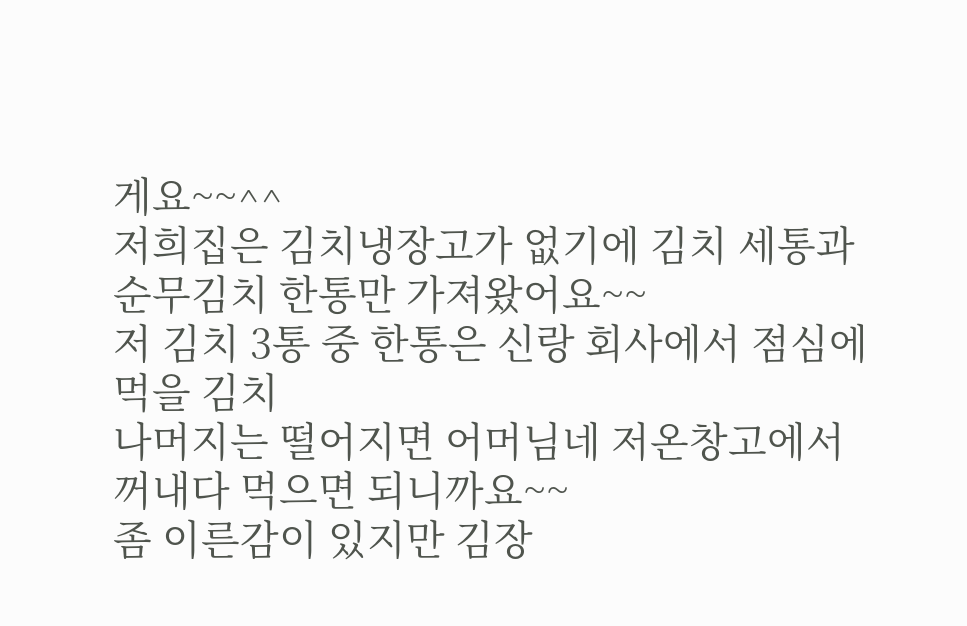게요~~^^
저희집은 김치냉장고가 없기에 김치 세통과
순무김치 한통만 가져왔어요~~
저 김치 3통 중 한통은 신랑 회사에서 점심에 먹을 김치
나머지는 떨어지면 어머님네 저온창고에서
꺼내다 먹으면 되니까요~~
좀 이른감이 있지만 김장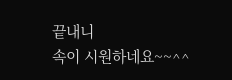끝내니
속이 시원하네요~~^^